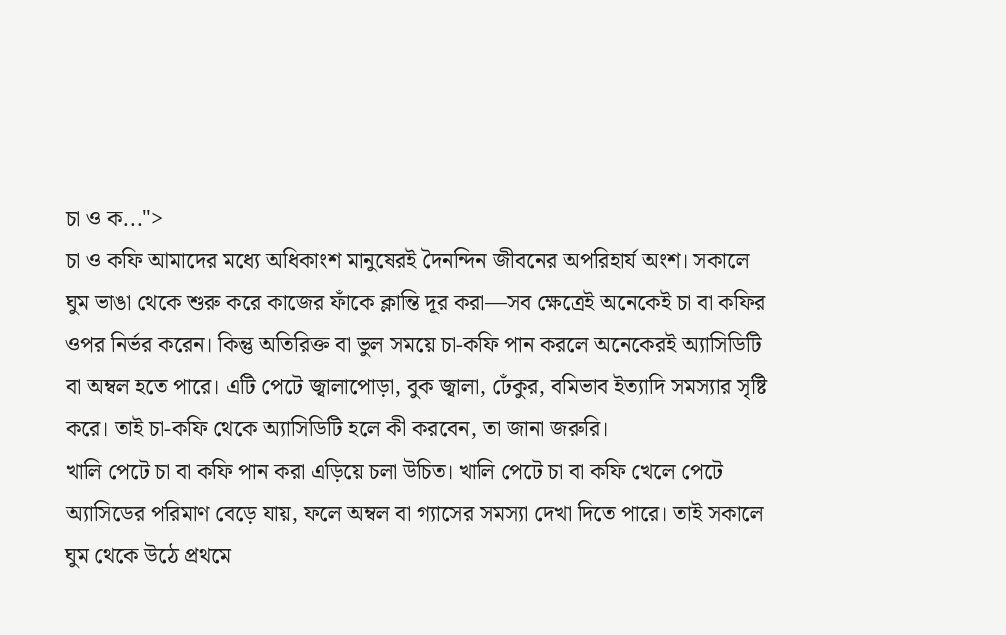চা ও ক...">
চা ও কফি আমাদের মধ্যে অধিকাংশ মানুষেরই দৈনন্দিন জীবনের অপরিহার্য অংশ। সকালে ঘুম ভাঙা থেকে শুরু করে কাজের ফাঁকে ক্লান্তি দূর করা—সব ক্ষেত্রেই অনেকেই চা বা কফির ওপর নির্ভর করেন। কিন্তু অতিরিক্ত বা ভুল সময়ে চা-কফি পান করলে অনেকেরই অ্যাসিডিটি বা অম্বল হতে পারে। এটি পেটে জ্বালাপোড়া, বুক জ্বালা, ঢেঁকুর, বমিভাব ইত্যাদি সমস্যার সৃষ্টি করে। তাই চা-কফি থেকে অ্যাসিডিটি হলে কী করবেন, তা জানা জরুরি।
খালি পেটে চা বা কফি পান করা এড়িয়ে চলা উচিত। খালি পেটে চা বা কফি খেলে পেটে অ্যাসিডের পরিমাণ বেড়ে যায়, ফলে অম্বল বা গ্যাসের সমস্যা দেখা দিতে পারে। তাই সকালে ঘুম থেকে উঠে প্রথমে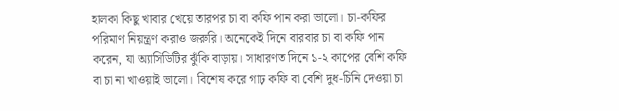হালকা কিছু খাবার খেয়ে তারপর চা বা কফি পান করা ভালো। চা-কফির পরিমাণ নিয়ন্ত্রণ করাও জরুরি। অনেকেই দিনে বারবার চা বা কফি পান করেন, যা অ্যাসিডিটির ঝুঁকি বাড়ায়। সাধারণত দিনে ১-২ কাপের বেশি কফি বা চা না খাওয়াই ভালো। বিশেষ করে গাঢ় কফি বা বেশি দুধ-চিনি দেওয়া চা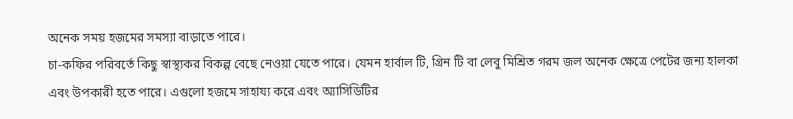অনেক সময় হজমের সমস্যা বাড়াতে পারে।
চা-কফির পরিবর্তে কিছু স্বাস্থ্যকর বিকল্প বেছে নেওয়া যেতে পারে। যেমন হার্বাল টি, গ্রিন টি বা লেবু মিশ্রিত গরম জল অনেক ক্ষেত্রে পেটের জন্য হালকা এবং উপকারী হতে পারে। এগুলো হজমে সাহায্য করে এবং অ্যাসিডিটির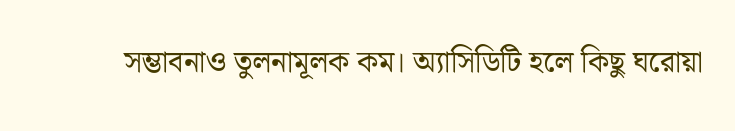সম্ভাবনাও তুলনামূলক কম। অ্যাসিডিটি হলে কিছু ঘরোয়া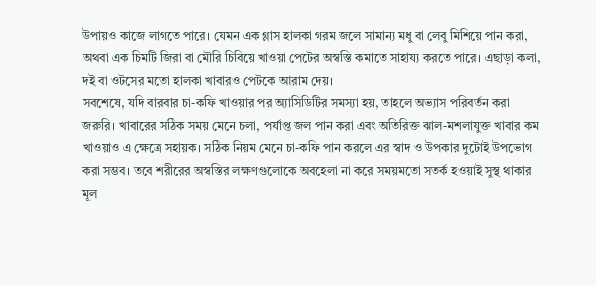উপায়ও কাজে লাগতে পারে। যেমন এক গ্লাস হালকা গরম জলে সামান্য মধু বা লেবু মিশিয়ে পান করা, অথবা এক চিমটি জিরা বা মৌরি চিবিয়ে খাওয়া পেটের অস্বস্তি কমাতে সাহায্য করতে পারে। এছাড়া কলা, দই বা ওটসের মতো হালকা খাবারও পেটকে আরাম দেয়।
সবশেষে, যদি বারবার চা-কফি খাওয়ার পর অ্যাসিডিটির সমস্যা হয়, তাহলে অভ্যাস পরিবর্তন করা জরুরি। খাবারের সঠিক সময় মেনে চলা, পর্যাপ্ত জল পান করা এবং অতিরিক্ত ঝাল-মশলাযুক্ত খাবার কম খাওয়াও এ ক্ষেত্রে সহায়ক। সঠিক নিয়ম মেনে চা-কফি পান করলে এর স্বাদ ও উপকার দুটোই উপভোগ করা সম্ভব। তবে শরীরের অস্বস্তির লক্ষণগুলোকে অবহেলা না করে সময়মতো সতর্ক হওয়াই সুস্থ থাকার মূল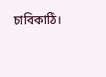চাবিকাঠি।